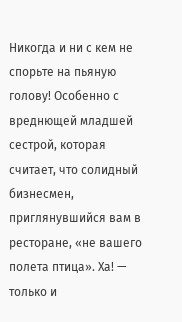Никогда и ни с кем не спорьте на пьяную голову! Особенно с вреднющей младшей сестрой, которая считает, что солидный бизнесмен, приглянувшийся вам в ресторане, «нe вашего полета птица». Ха! — только и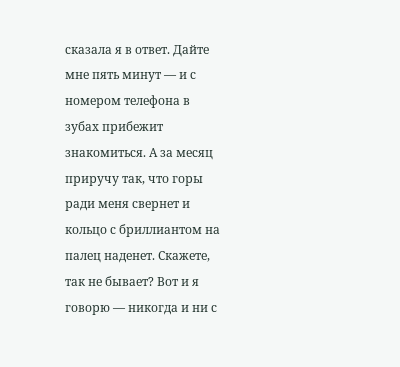сказала я в ответ. Дайте мне пять минут — и с номером телефона в зубах прибежит знакомиться. А за месяц приручу так, что горы ради меня свернет и кольцо с бриллиантом на палец наденет. Скажете, так не бывает? Вот и я говорю — никогда и ни с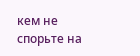кем не спорьте на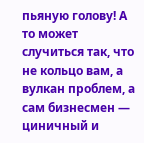пьяную голову! А то может случиться так, что не кольцо вам, а вулкан проблем, а сам бизнесмен — циничный и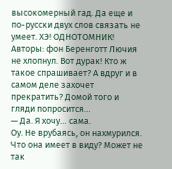высокомерный гад. Да еще и по-русски двух слов связать не умеет. ХЭ! ОДНОТОМНИК!
Авторы: фон Беренготт Лючия
не хлопнул. Вот дурак! Кто ж такое спрашивает? А вдруг и в самом деле захочет прекратить? Домой того и гляди попросится…
— Да. Я хочу… сама.
Оу. Не врубаясь, он нахмурился. Что она имеет в виду? Может не так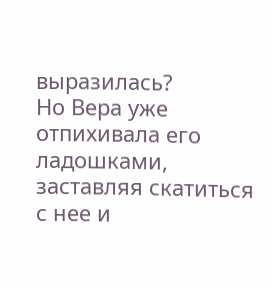выразилась?
Но Вера уже отпихивала его ладошками, заставляя скатиться с нее и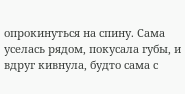опрокинуться на спину. Сама уселась рядом, покусала губы, и вдруг кивнула, будто сама с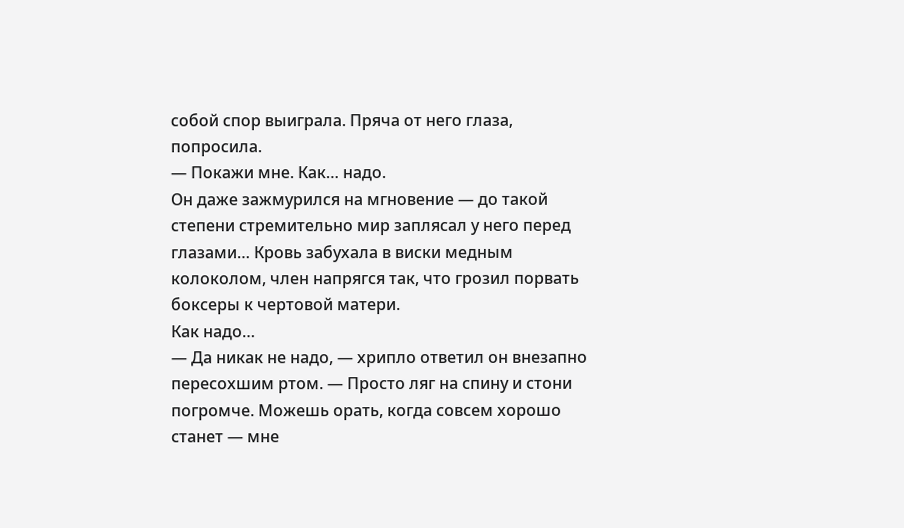собой спор выиграла. Пряча от него глаза, попросила.
— Покажи мне. Как… надо.
Он даже зажмурился на мгновение — до такой степени стремительно мир заплясал у него перед глазами… Кровь забухала в виски медным колоколом, член напрягся так, что грозил порвать боксеры к чертовой матери.
Как надо…
— Да никак не надо, — хрипло ответил он внезапно пересохшим ртом. — Просто ляг на спину и стони погромче. Можешь орать, когда совсем хорошо станет — мне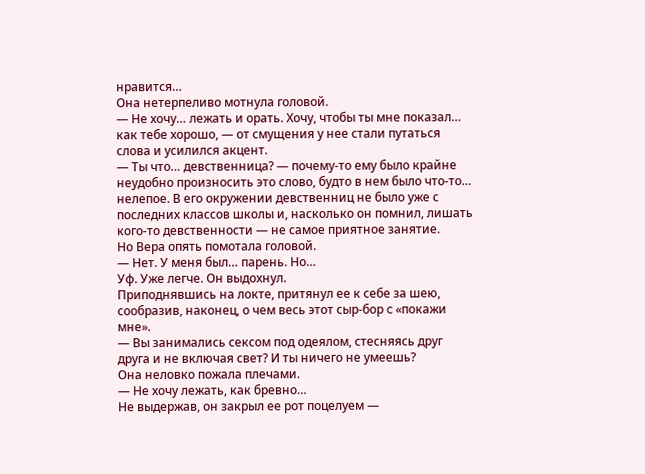нравится…
Она нетерпеливо мотнула головой.
— Не хочу… лежать и орать. Хочу, чтобы ты мне показал… как тебе хорошо, — от смущения у нее стали путаться слова и усилился акцент.
— Ты что… девственница? — почему-то ему было крайне неудобно произносить это слово, будто в нем было что-то… нелепое. В его окружении девственниц не было уже с последних классов школы и, насколько он помнил, лишать кого-то девственности — не самое приятное занятие.
Но Вера опять помотала головой.
— Нет. У меня был… парень. Но…
Уф. Уже легче. Он выдохнул.
Приподнявшись на локте, притянул ее к себе за шею, сообразив, наконец, о чем весь этот сыр-бор c «покажи мне».
— Вы занимались сексом под одеялом, стесняясь друг друга и не включая свет? И ты ничего не умеешь?
Она неловко пожала плечами.
— Не хочу лежать, как бревно…
Не выдержав, он закрыл ее рот поцелуем —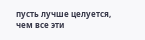пусть лучше целуется, чем все эти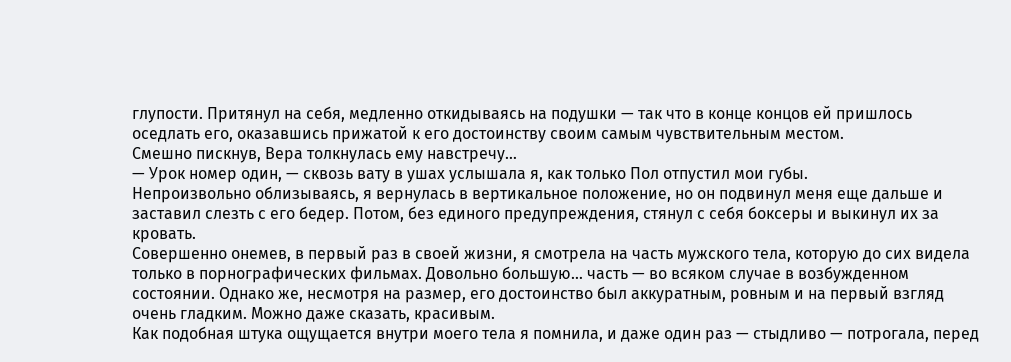глупости. Притянул на себя, медленно откидываясь на подушки — так что в конце концов ей пришлось оседлать его, оказавшись прижатой к его достоинству своим самым чувствительным местом.
Смешно пискнув, Вера толкнулась ему навстречу…
— Урок номер один, — сквозь вату в ушах услышала я, как только Пол отпустил мои губы.
Непроизвольно облизываясь, я вернулась в вертикальное положение, но он подвинул меня еще дальше и заставил слезть с его бедер. Потом, без единого предупреждения, стянул с себя боксеры и выкинул их за кровать.
Совершенно онемев, в первый раз в своей жизни, я смотрела на часть мужского тела, которую до сих видела только в порнографических фильмах. Довольно большую… часть — во всяком случае в возбужденном состоянии. Однако же, несмотря на размер, его достоинство был аккуратным, ровным и на первый взгляд очень гладким. Можно даже сказать, красивым.
Как подобная штука ощущается внутри моего тела я помнила, и даже один раз — стыдливо — потрогала, перед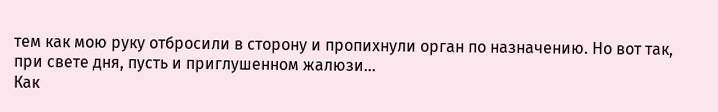тем как мою руку отбросили в сторону и пропихнули орган по назначению. Но вот так, при свете дня, пусть и приглушенном жалюзи…
Как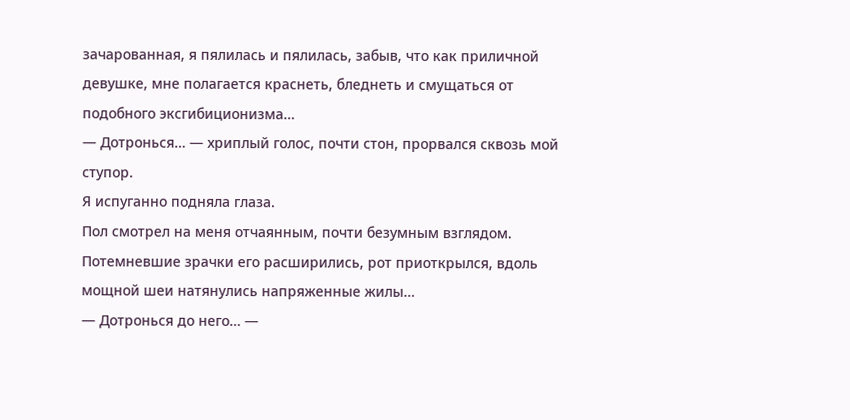зачарованная, я пялилась и пялилась, забыв, что как приличной девушке, мне полагается краснеть, бледнеть и смущаться от подобного эксгибиционизма…
— Дотронься… — хриплый голос, почти стон, прорвался сквозь мой ступор.
Я испуганно подняла глаза.
Пол смотрел на меня отчаянным, почти безумным взглядом. Потемневшие зрачки его расширились, рот приоткрылся, вдоль мощной шеи натянулись напряженные жилы…
— Дотронься до него… —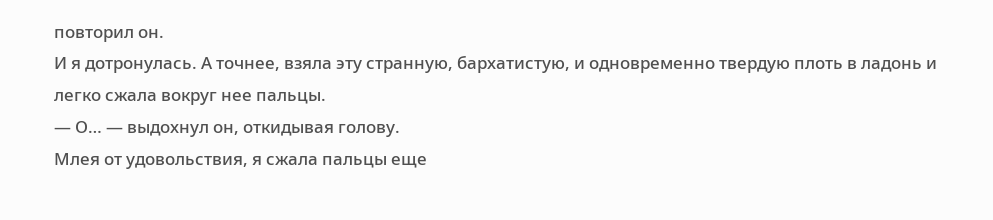повторил он.
И я дотронулась. А точнее, взяла эту странную, бархатистую, и одновременно твердую плоть в ладонь и легко сжала вокруг нее пальцы.
— О… — выдохнул он, откидывая голову.
Млея от удовольствия, я сжала пальцы еще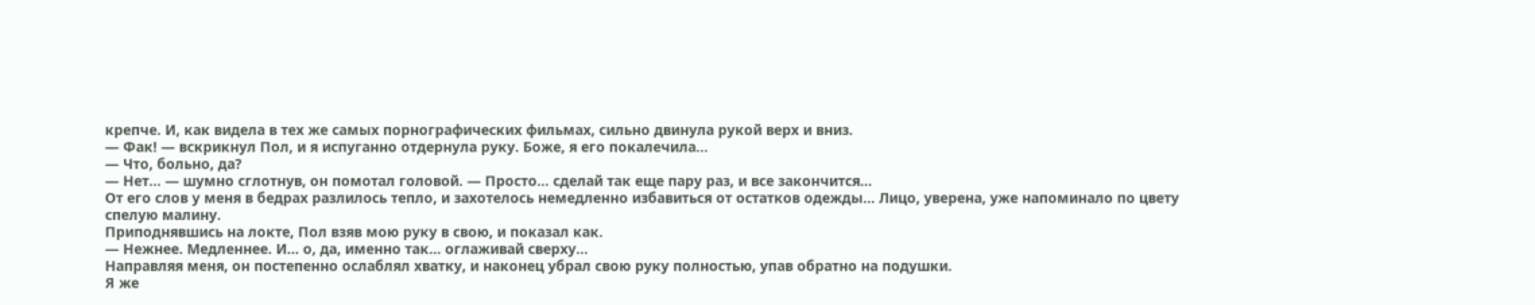крепче. И, как видела в тех же самых порнографических фильмах, сильно двинула рукой верх и вниз.
— Фак! — вскрикнул Пол, и я испуганно отдернула руку. Боже, я его покалечила…
— Что, больно, да?
— Нет… — шумно сглотнув, он помотал головой. — Просто… сделай так еще пару раз, и все закончится…
От его слов у меня в бедрах разлилось тепло, и захотелось немедленно избавиться от остатков одежды… Лицо, уверена, уже напоминало по цвету спелую малину.
Приподнявшись на локте, Пол взяв мою руку в свою, и показал как.
— Нежнее. Медленнее. И… о, да, именно так… оглаживай сверху…
Направляя меня, он постепенно ослаблял хватку, и наконец убрал свою руку полностью, упав обратно на подушки.
Я же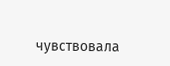чувствовала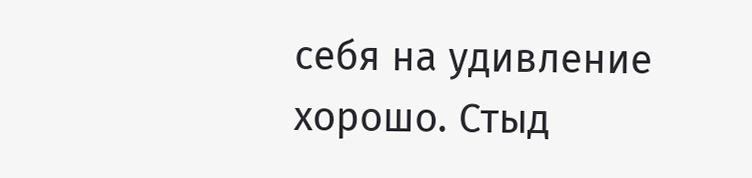себя на удивление хорошо. Стыд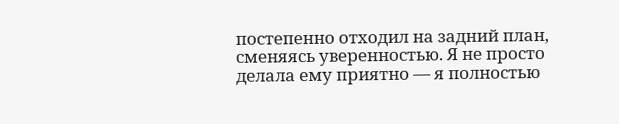постепенно отходил на задний план, сменяясь уверенностью. Я не просто делала ему приятно — я полностью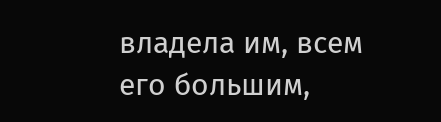владела им, всем его большим,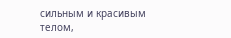сильным и красивым телом,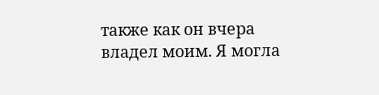также как он вчера владел моим. Я могла